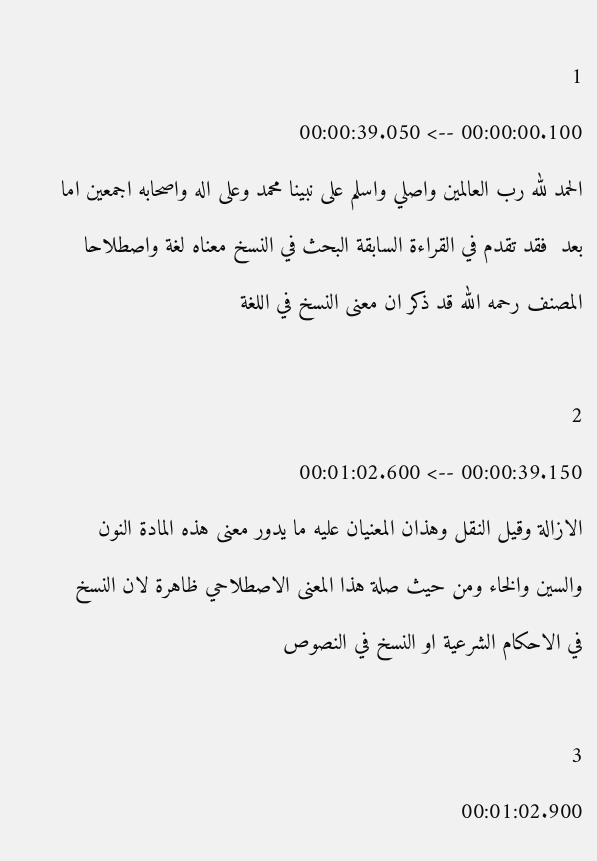1
00:00:00.100 --> 00:00:39.050
الحمد لله رب العالمين واصلي واسلم على نبينا محمد وعلى اله واصحابه اجمعين اما بعد  فقد تقدم في القراءة السابقة البحث في النسخ معناه لغة واصطلاحا المصنف رحمه الله قد ذكر ان معنى النسخ في اللغة

2
00:00:39.150 --> 00:01:02.600
الازالة وقيل النقل وهذان المعنيان عليه ما يدور معنى هذه المادة النون والسين والخاء ومن حيث صلة هذا المعنى الاصطلاحي ظاهرة لان النسخ في الاحكام الشرعية او النسخ في النصوص

3
00:01:02.900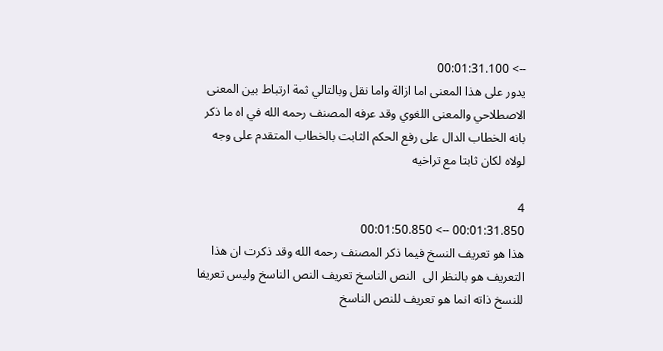--> 00:01:31.100
يدور على هذا المعنى اما ازالة واما نقل وبالتالي ثمة ارتباط بين المعنى الاصطلاحي والمعنى اللغوي وقد عرفه المصنف رحمه الله في اه ما ذكر بانه الخطاب الدال على رفع الحكم الثابت بالخطاب المتقدم على وجه لولاه لكان ثابتا مع تراخيه

4
00:01:31.850 --> 00:01:50.850
هذا هو تعريف النسخ فيما ذكر المصنف رحمه الله وقد ذكرت ان هذا التعريف هو بالنظر الى  النص الناسخ تعريف النص الناسخ وليس تعريفا للنسخ ذاته انما هو تعريف للنص الناسخ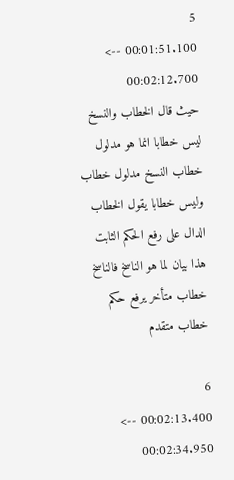5
00:01:51.100 --> 00:02:12.700
حيث قال الخطاب والنسخ ليس خطابا انما هو مدلول خطاب النسخ مدلول خطاب وليس خطابا يقول الخطاب الدال على رفع الحكم الثابت هذا بيان لما هو الناسخ فالناسخ خطاب متأخر يرفع حكم خطاب متقدم

6
00:02:13.400 --> 00:02:34.950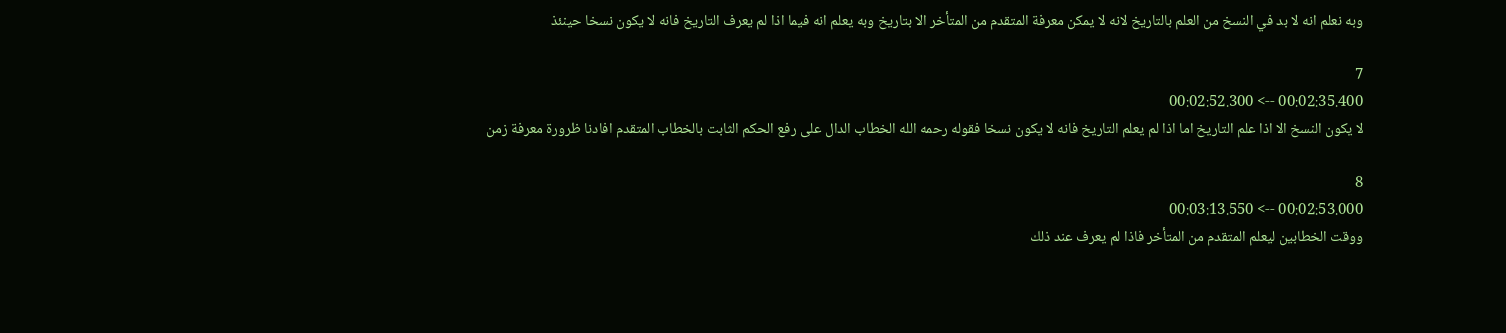وبه نعلم انه لا بد في النسخ من العلم بالتاريخ لانه لا يمكن معرفة المتقدم من المتأخر الا بتاريخ وبه يعلم انه فيما اذا لم يعرف التاريخ فانه لا يكون نسخا حينئذ

7
00:02:35.400 --> 00:02:52.300
لا يكون النسخ الا اذا علم التاريخ اما اذا لم يعلم التاريخ فانه لا يكون نسخا فقوله رحمه الله الخطاب الدال على رفع الحكم الثابت بالخطاب المتقدم افادنا ظرورة معرفة زمن

8
00:02:53.000 --> 00:03:13.550
ووقت الخطابين ليعلم المتقدم من المتأخر فاذا لم يعرف عند ذلك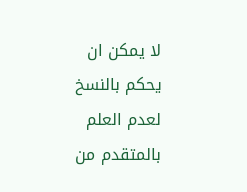لا يمكن ان يحكم بالنسخ لعدم العلم بالمتقدم من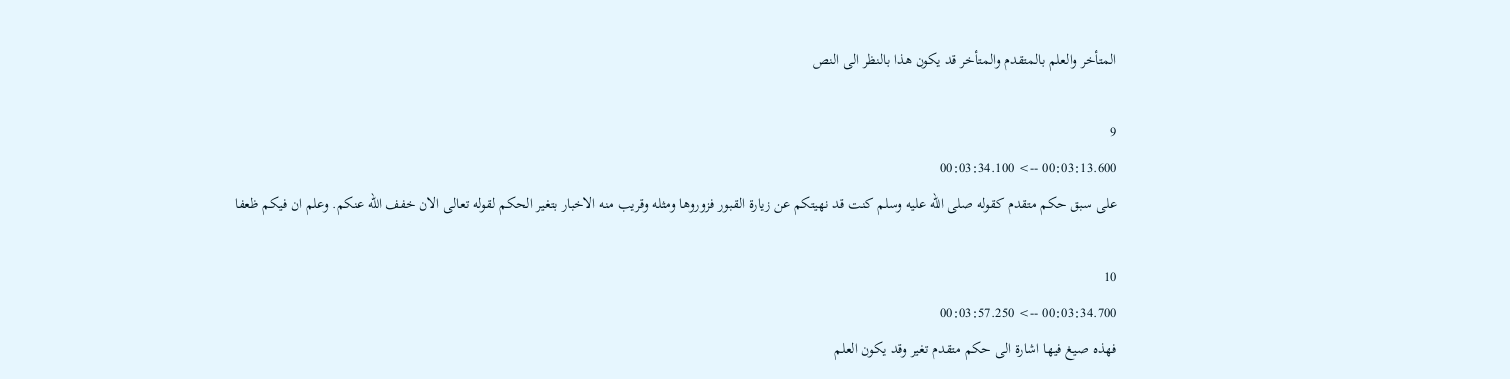المتأخر والعلم بالمتقدم والمتأخر قد يكون هذا بالنظر الى النص

9
00:03:13.600 --> 00:03:34.100
على سبق حكم متقدم كقوله صلى الله عليه وسلم كنت قد نهيتكم عن زيارة القبور فزوروها ومثله وقريب منه الاخبار بتغير الحكم لقوله تعالى الان خفف الله عنكم. وعلم ان فيكم ظعفا

10
00:03:34.700 --> 00:03:57.250
فهذه صيغ فيها اشارة الى حكم متقدم تغير وقد يكون العلم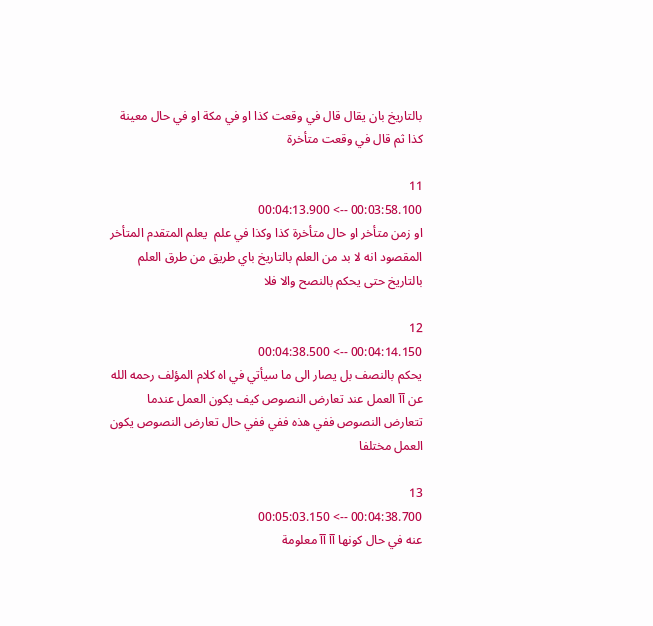بالتاريخ بان يقال قال في وقعت كذا او في مكة او في حال معينة كذا ثم قال في وقعت متأخرة

11
00:03:58.100 --> 00:04:13.900
او زمن متأخر او حال متأخرة كذا وكذا في علم  يعلم المتقدم المتأخر المقصود انه لا بد من العلم بالتاريخ باي طريق من طرق العلم بالتاريخ حتى يحكم بالنصح والا فلا

12
00:04:14.150 --> 00:04:38.500
يحكم بالنصف بل يصار الى ما سيأتي في اه كلام المؤلف رحمه الله عن آآ العمل عند تعارض النصوص كيف يكون العمل عندما تتعارض النصوص ففي هذه ففي ففي حال تعارض النصوص يكون العمل مختلفا

13
00:04:38.700 --> 00:05:03.150
عنه في حال كونها آآ آآ معلومة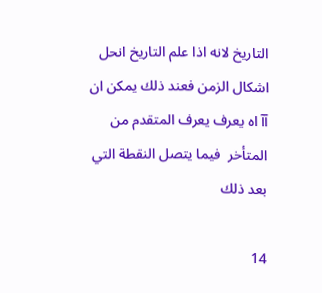التاريخ لانه اذا علم التاريخ انحل اشكال الزمن فعند ذلك يمكن ان آآ اه يعرف يعرف المتقدم من المتأخر  فيما يتصل النقطة التي بعد ذلك

14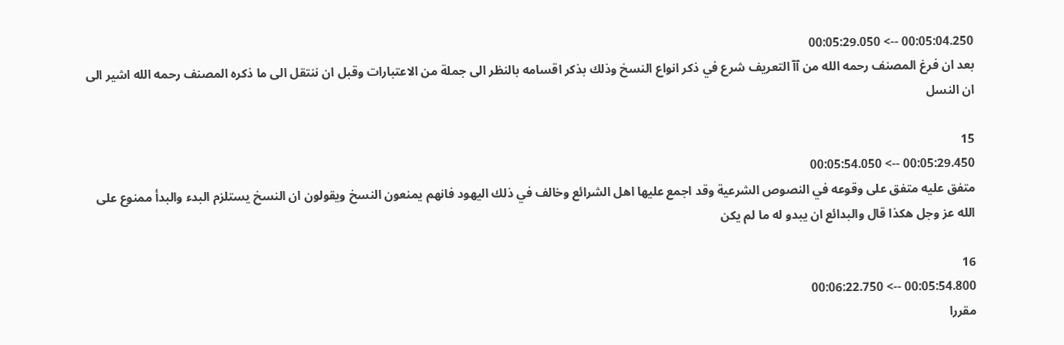00:05:04.250 --> 00:05:29.050
بعد ان فرغ المصنف رحمه الله من آآ التعريف شرع في ذكر انواع النسخ وذلك بذكر اقسامه بالنظر الى جملة من الاعتبارات وقبل ان ننتقل الى ما ذكره المصنف رحمه الله اشير الى ان النسل

15
00:05:29.450 --> 00:05:54.050
متفق عليه متفق على وقوعه في النصوص الشرعية وقد اجمع عليها اهل الشرائع وخالف في ذلك اليهود فانهم يمنعون النسخ ويقولون ان النسخ يستلزم البدء والبدأ ممنوع على الله عز وجل هكذا قال والبدائع ان يبدو له ما لم يكن

16
00:05:54.800 --> 00:06:22.750
مقررا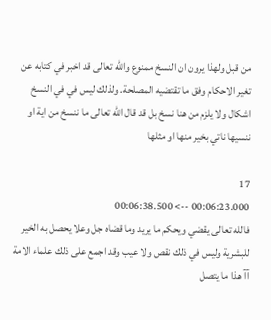من قبل ولهذا يرون ان النسخ ممنوع والله تعالى قد اخبر في كتابه عن تغير الاحكام وفق ما تقتضيه المصلحة. ولذلك ليس في في النسخ اشكال ولا يلزم من هنا نسخ بل قد قال الله تعالى ما ننسخ من اية او ننسيها ناتي بخير منها او مثلها

17
00:06:23.000 --> 00:06:38.500
فالله تعالى يقضي ويحكم ما يريد وما قضاه جل وعلا يحصل به الخير للبشرية وليس في ذلك نقص ولا عيب وقد اجمع على ذلك علماء الامة آآ هذا ما يتصل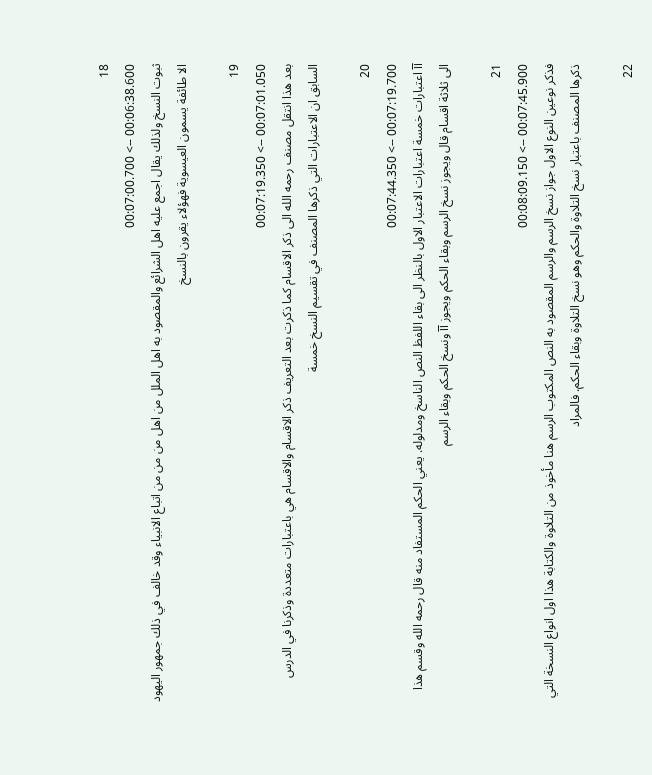18
00:06:38.600 --> 00:07:00.700
ثبوت النسخ ولذلك يقال اجمع عليه اهل الشرائع والمقصود به اهل الملل من اهل من من من اتباع الانبياء وقد خالف في ذلك جمهور اليهود الا طائفة يسمون العيسوية فهؤلاء يقرون بالنسخ

19
00:07:01.050 --> 00:07:19.350
بعد هذا انتقل مصنف رحمه الله الى ذكر الاقسام كما ذكرت بعد التعريف ذكر الاقسام والاقسام هي باعتبارات متعددة وذكرنا في الدرس السابق ان الاعتبارات التي ذكرها المصنف في تقسيم النسخ خمسة

20
00:07:19.700 --> 00:07:44.350
آآ اعتبارات خمسة اعتبارات الاعتبار الاول بالنظر الى بقاء اللفظ النص الناسخ ومدلوله. يعني الحكم المستفاد منه قال رحمه الله وقسم هذا الى ثلاثة اقسام قال ويجوز نسخ الرسم وبقاء الحكم ويجوز آآ ونسخ الحكم وبقاء الرسم

21
00:07:45.900 --> 00:08:09.150
فذكر نوعين النوع الاول جواز نسخ الرسم والرسم المقصود به النص المكتوب الرسم هنا مأخوذ من التلاوة والكتابة هذا اول انواع النسخة التي ذكرها المصنف باعتبار نسخ التلاوة والحكم وهو نسخ التلاوة وبقاء الحكم. فالمراد

22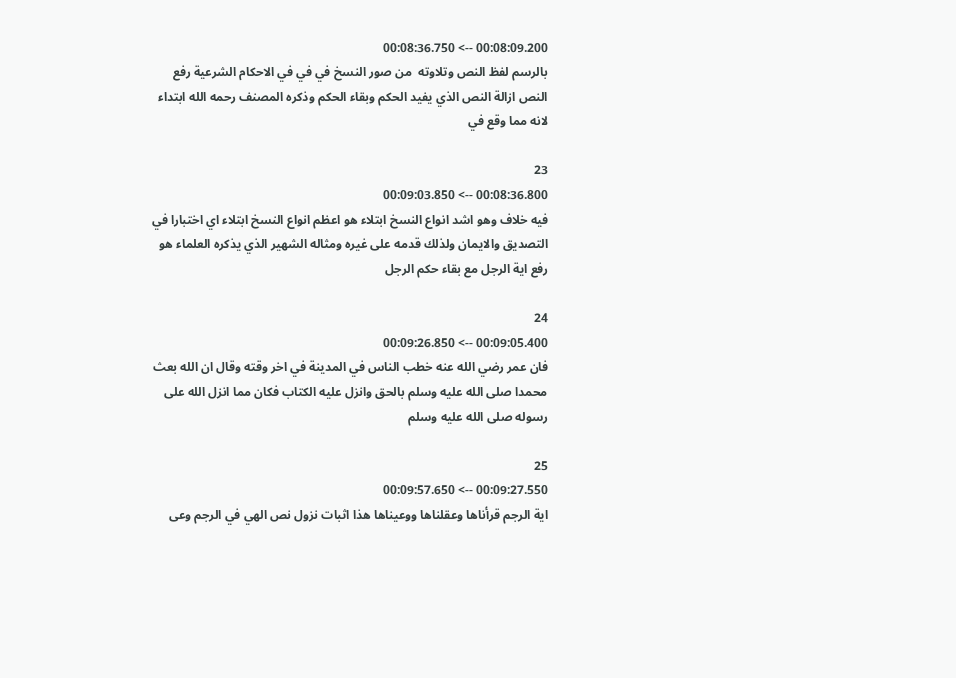00:08:09.200 --> 00:08:36.750
بالرسم لفظ النص وتلاوته  من صور النسخ في في في الاحكام الشرعية رفع النص ازالة النص الذي يفيد الحكم وبقاء الحكم وذكره المصنف رحمه الله ابتداء لانه مما وقع في

23
00:08:36.800 --> 00:09:03.850
فيه خلاف وهو اشد انواع النسخ ابتلاء هو اعظم انواع النسخ ابتلاء اي اختبارا في التصديق والايمان ولذلك قدمه على غيره ومثاله الشهير الذي يذكره العلماء هو رفع اية الرجل مع بقاء حكم الرجل

24
00:09:05.400 --> 00:09:26.850
فان عمر رضي الله عنه خطب الناس في المدينة في اخر وقته وقال ان الله بعث محمدا صلى الله عليه وسلم بالحق وانزل عليه الكتاب فكان مما انزل الله على رسوله صلى الله عليه وسلم

25
00:09:27.550 --> 00:09:57.650
اية الرجم قرأناها وعقلناها ووعيناها هذا اثبات نزول نص الهي في الرجم وعى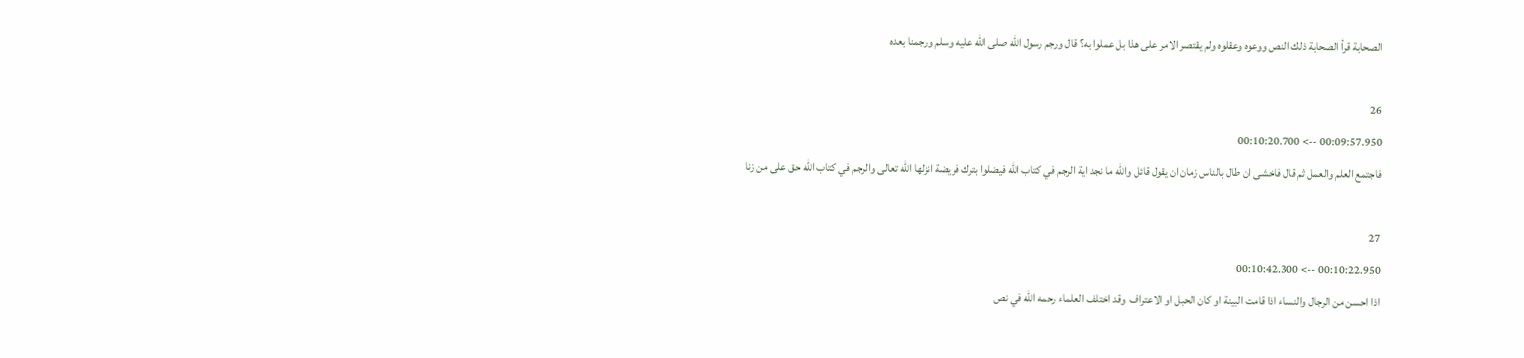الصحابة قرأ الصحابة ذلك النص ووعوه وعقلوه ولم يقتصر الامر على هذا بل عملوا به؟ قال ورجم رسول الله صلى الله عليه وسلم ورجمنا بعده

26
00:09:57.950 --> 00:10:20.700
فاجتمع العلم والعمل ثم قال فاخشى ان طال بالناس زمان ان يقول قائل والله ما نجد اية الرجم في كتاب الله فيضلوا بترك فريضة انزلها الله تعالى والرجم في كتاب الله حق على من زنا

27
00:10:22.950 --> 00:10:42.300
اذا احسن من الرجال والنساء اذا قامت البينة او كان الحبل او الاعتراف  وقد اختلف العلماء رحمه الله في نص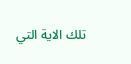تلك الاية التي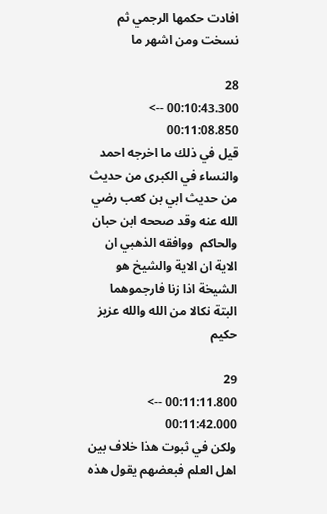افادت حكمها الرجمي ثم نسخت ومن اشهر ما

28
00:10:43.300 --> 00:11:08.850
قيل في ذلك ما اخرجه احمد والنساء في الكبرى من حديث من حديث ابي بن كعب رضي الله عنه وقد صححه ابن حبان والحاكم  ووافقه الذهبي ان الاية ان الاية والشيخ هو الشيخة اذا زنا فارجموهما البتة نكالا من الله والله عزيز حكيم

29
00:11:11.800 --> 00:11:42.000
ولكن في ثبوت هذا خلاف بين اهل العلم فبعضهم يقول هذه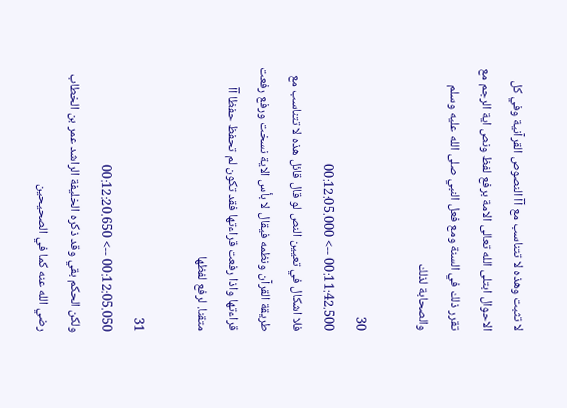لا تثبت وهذه لا تتناسب مع آآ النصوص القرآنية وفي كل الاحوال ابتلى الله تعالى الامة برفع لفظ ونص اية الرجم مع تقرر ذلك في السنة ومع فعل النبي صلى الله عليه وسلم والصحابة لذلك

30
00:11:42.500 --> 00:12:05.000
فلا اشكال في تعيين النص لو قال قائل هذه لا تتناسب مع  طريقة القرآن ونظمه فيقال لا بأس الاية نسخت ورفع رفعت قراءتها واذا رفعت قراءتها فقد تكون لم تحفظ حفظا آآ متقنا. لرفع لفظها

31
00:12:05.050 --> 00:12:20.650
ولكن الحكم بقي وقد ذكره الخليفة الراشد عمر بن الخطاب رضي الله عنه كما في الصحيحين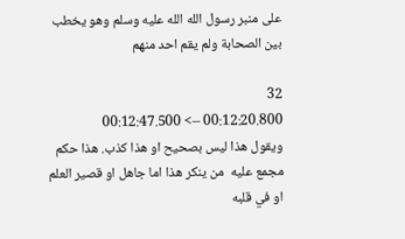على منبر رسول الله الله عليه وسلم وهو يخطب بين الصحابة ولم يقم احد منهم

32
00:12:20.800 --> 00:12:47.500
ويقول هذا ليس بصحيح او هذا كذب. هذا حكم مجمع عليه  من ينكر هذا اما جاهل او قصير العلم او في قلبه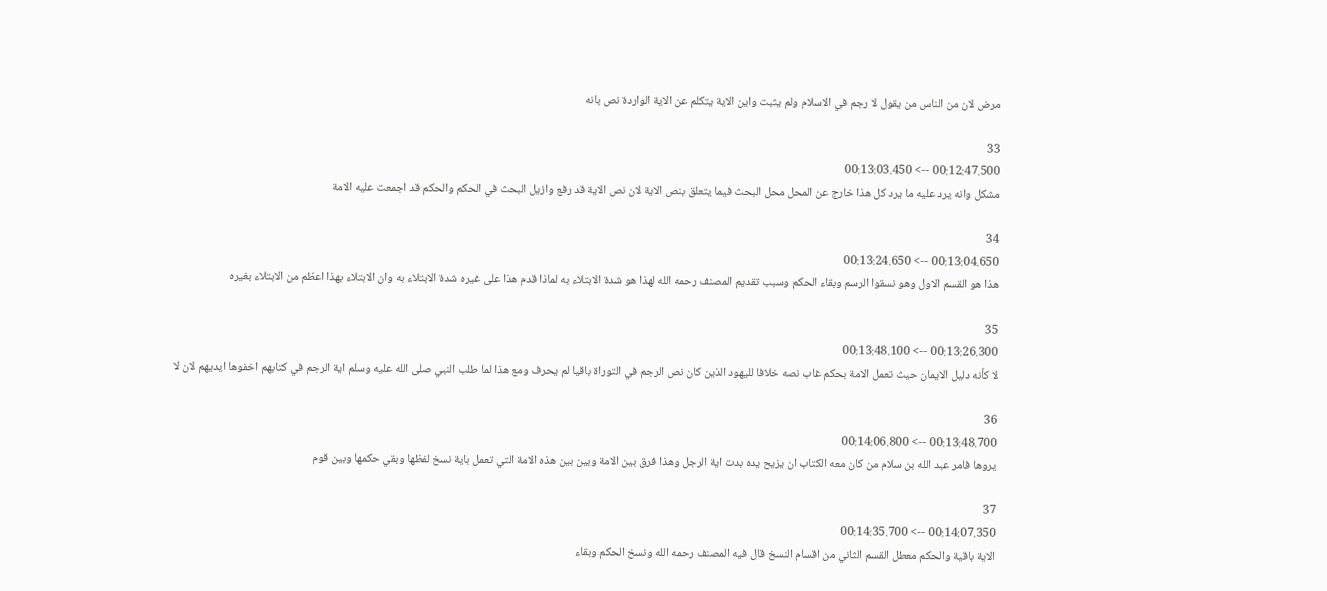مرض لان من الناس من يقول لا رجم في الاسلام ولم يثبت واين الاية يتكلم عن الاية الواردة نص بانه

33
00:12:47.500 --> 00:13:03.450
مشكل وانه يرد عليه ما يرد كل هذا خارج عن المحل محل البحث فيما يتعلق بنص الاية لان نص الاية قد رفع وازيل البحث في الحكم والحكم قد اجمعت عليه الامة

34
00:13:04.650 --> 00:13:24.650
هذا هو القسم الاول وهو نسقوا الرسم وبقاء الحكم وسبب تقديم المصنف رحمه الله لهذا هو شدة الابتلاء به لماذا قدم هذا على غيره شدة الابتلاء به وان الابتلاء بهذا اعظم من الابتلاء بغيره

35
00:13:26.300 --> 00:13:48.100
لا كأنه دليل الايمان حيث تعمل الامة بحكم غاب نصه خلافا لليهود الذين كان نص الرجم في التوراة باقيا لم يحرف ومع هذا لما طلب النبي صلى الله عليه وسلم اية الرجم في كتابهم اخفوها ايديهم لان لا

36
00:13:48.700 --> 00:14:06.800
يروها فامر عبد الله بن سلام من كان معه الكتاب ان يزيح يده بدت اية الرجل وهذا فرق بين الامة وبين بين هذه الامة التي تعمل باية نسخ لفظها وبقي حكمها وبين قوم

37
00:14:07.350 --> 00:14:35.700
الاية باقية والحكم معطل القسم الثاني من اقسام النسخ قال فيه المصنف رحمه الله ونسخ الحكم وبقاء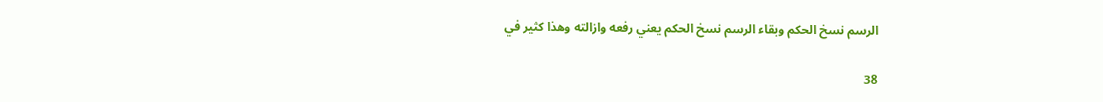الرسم نسخ الحكم وبقاء الرسم نسخ الحكم يعني رفعه وازالته وهذا كثير في

38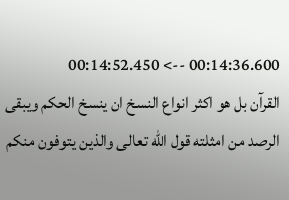00:14:36.600 --> 00:14:52.450
القرآن بل هو اكثر انواع النسخ ان ينسخ الحكم ويبقى الرصد من امثلته قول الله تعالى والذين يتوفون منكم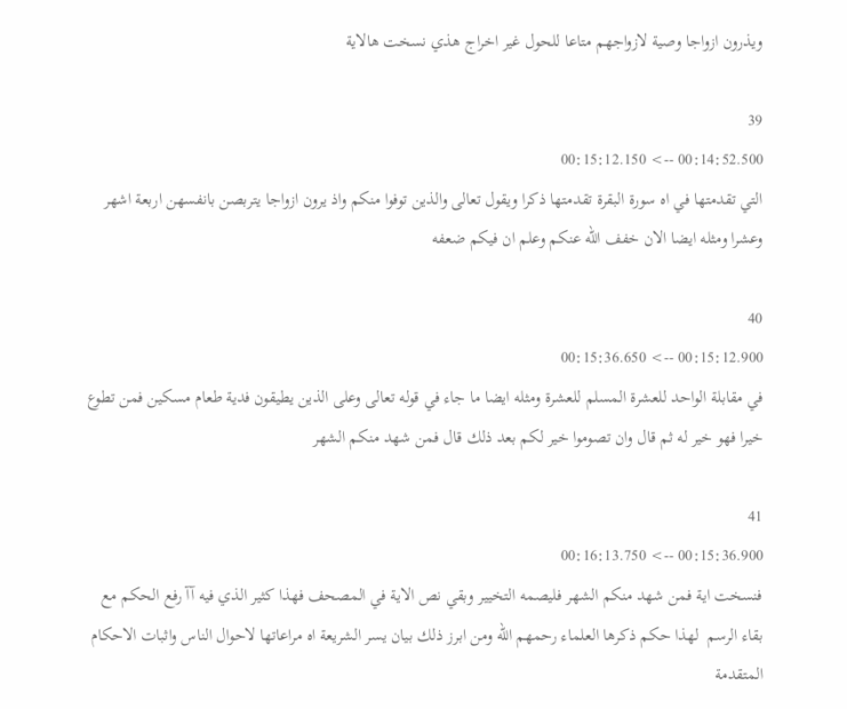ويذرون ازواجا وصية لازواجهم متاعا للحول غير اخراج هذي نسخت هالاية

39
00:14:52.500 --> 00:15:12.150
التي تقدمتها في اه سورة البقرة تقدمتها ذكرا ويقول تعالى والذين توفوا منكم واذ يرون ازواجا يتربصن بانفسهن اربعة اشهر وعشرا ومثله ايضا الان خفف الله عنكم وعلم ان فيكم ضعفه

40
00:15:12.900 --> 00:15:36.650
في مقابلة الواحد للعشرة المسلم للعشرة ومثله ايضا ما جاء في قوله تعالى وعلى الذين يطيقون فدية طعام مسكين فمن تطوع خيرا فهو خير له ثم قال وان تصوموا خير لكم بعد ذلك قال فمن شهد منكم الشهر

41
00:15:36.900 --> 00:16:13.750
فنسخت اية فمن شهد منكم الشهر فليصمه التخيير وبقي نص الاية في المصحف فهذا كثير الذي فيه آآ رفع الحكم مع بقاء الرسم  لهذا حكم ذكرها العلماء رحمهم الله ومن ابرز ذلك بيان يسر الشريعة اه مراعاتها لاحوال الناس واثبات الاحكام المتقدمة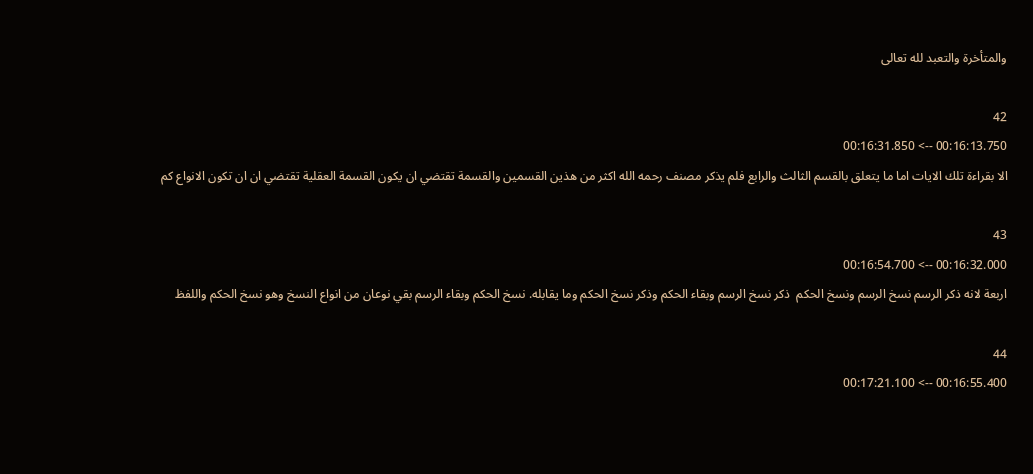والمتأخرة والتعبد لله تعالى

42
00:16:13.750 --> 00:16:31.850
الا بقراءة تلك الايات اما ما يتعلق بالقسم الثالث والرابع فلم يذكر مصنف رحمه الله اكثر من هذين القسمين والقسمة تقتضي ان يكون القسمة العقلية تقتضي ان ان تكون الانواع كم

43
00:16:32.000 --> 00:16:54.700
اربعة لانه ذكر الرسم نسخ الرسم ونسخ الحكم  ذكر نسخ الرسم وبقاء الحكم وذكر نسخ الحكم وما يقابله. نسخ الحكم وبقاء الرسم بقي نوعان من انواع النسخ وهو نسخ الحكم واللفظ

44
00:16:55.400 --> 00:17:21.100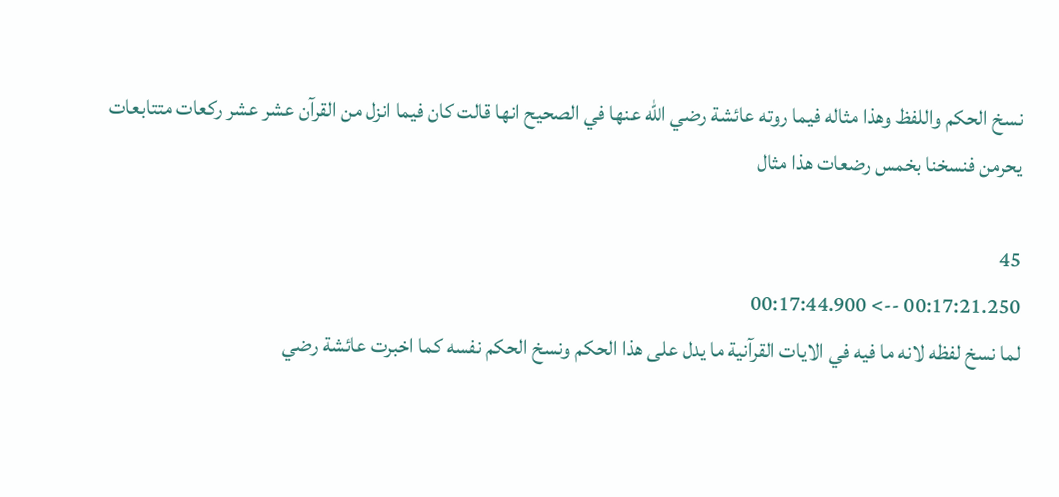نسخ الحكم واللفظ وهذا مثاله فيما روته عائشة رضي الله عنها في الصحيح انها قالت كان فيما انزل من القرآن عشر عشر ركعات متتابعات يحرمن فنسخنا بخمس رضعات هذا مثال

45
00:17:21.250 --> 00:17:44.900
لما نسخ لفظه لانه ما فيه في الايات القرآنية ما يدل على هذا الحكم ونسخ الحكم نفسه كما اخبرت عائشة رضي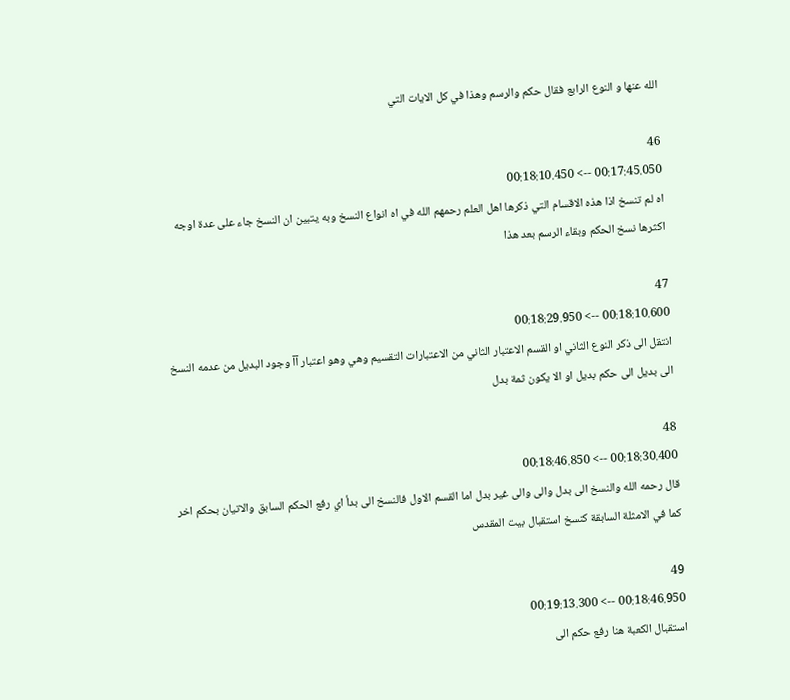الله عنها و النوع الرابع فقال حكم والرسم وهذا في كل الايات التي

46
00:17:45.050 --> 00:18:10.450
اه لم تنسخ اذا هذه الاقسام التي ذكرها اهل العلم رحمهم الله في اه انواع النسخ وبه يتبين ان النسخ جاء على عدة اوجه اكثرها نسخ الحكم وبقاء الرسم بعد هذا

47
00:18:10.600 --> 00:18:29.950
انتقل الى ذكر النوع الثاني او القسم الاعتبار الثاني من الاعتبارات التقسيم وهي وهو اعتبار آآ وجود البديل من عدمه النسخ الى بديل الى حكم بديل او الا يكون ثمة بدل

48
00:18:30.400 --> 00:18:46.850
قال رحمه الله والنسخ الى بدل والى والى غير بدل اما القسم الاول فالنسخ الى بدأ اي رفع الحكم السابق والاتيان بحكم اخر كما في الامثلة السابقة كنسخ استقبال بيت المقدس

49
00:18:46.950 --> 00:19:13.300
استقبال الكعبة هنا رفع حكم الى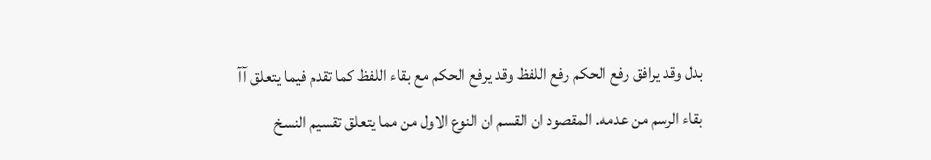بدل وقد يرافق رفع الحكم رفع اللفظ وقد يرفع الحكم مع بقاء اللفظ كما تقدم فيما يتعلق آآ بقاء الرسم من عدمه. المقصود ان القسم ان النوع الاول من مما يتعلق تقسيم النسخ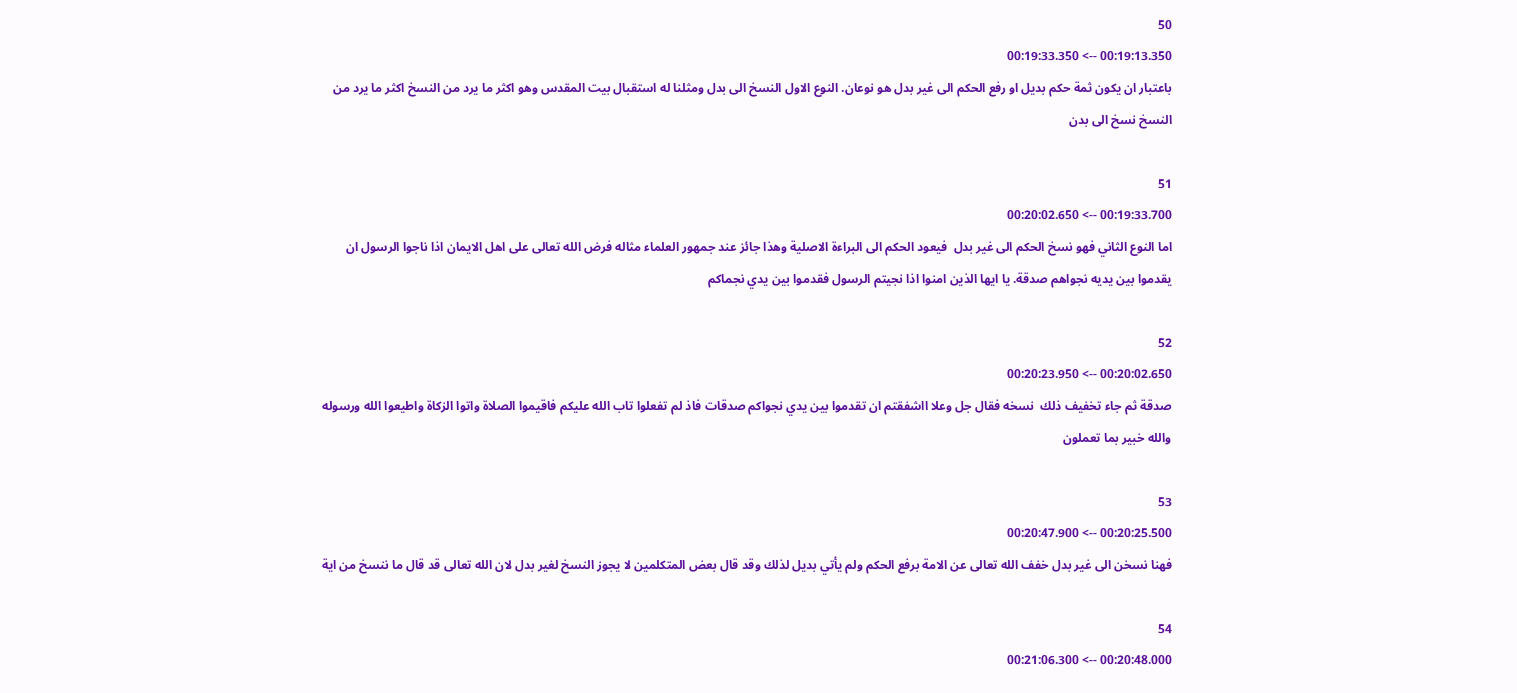50
00:19:13.350 --> 00:19:33.350
باعتبار ان يكون ثمة حكم بديل او رفع الحكم الى غير بدل هو نوعان. النوع الاول النسخ الى بدل ومثلنا له استقبال بيت المقدس وهو اكثر ما يرد من النسخ اكثر ما يرد من النسخ نسخ الى بدن

51
00:19:33.700 --> 00:20:02.650
اما النوع الثاني فهو نسخ الحكم الى غير بدل  فيعود الحكم الى البراءة الاصلية وهذا جائز عند جمهور العلماء مثاله فرض الله تعالى على اهل الايمان اذا ناجوا الرسول ان يقدموا بين يديه نجواهم صدقة. يا ايها الذين امنوا اذا نجيتم الرسول فقدموا بين يدي نجماكم

52
00:20:02.650 --> 00:20:23.950
صدقة ثم جاء تخفيف ذلك  نسخه فقال جل وعلا ااشفقتم ان تقدموا بين يدي نجواكم صدقات فاذ لم تفعلوا تاب الله عليكم فاقيموا الصلاة واتوا الزكاة واطيعوا الله ورسوله والله خبير بما تعملون

53
00:20:25.500 --> 00:20:47.900
فهنا نسخن الى غير بدل خفف الله تعالى عن الامة برفع الحكم ولم يأتي بديل لذلك وقد قال بعض المتكلمين لا يجوز النسخ لغير بدل لان الله تعالى قد قال ما ننسخ من اية

54
00:20:48.000 --> 00:21:06.300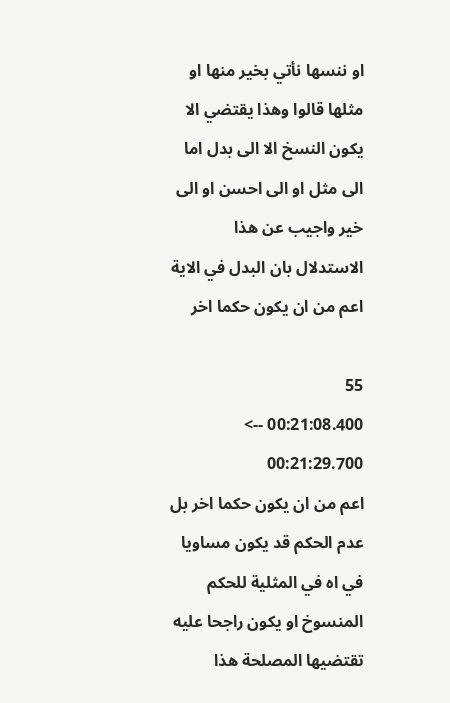او ننسها نأتي بخير منها او مثلها قالوا وهذا يقتضي الا يكون النسخ الا الى بدل اما الى مثل او الى احسن او الى خير واجيب عن هذا الاستدلال بان البدل في الاية اعم من ان يكون حكما اخر

55
00:21:08.400 --> 00:21:29.700
اعم من ان يكون حكما اخر بل عدم الحكم قد يكون مساويا في اه في المثلية للحكم المنسوخ او يكون راجحا عليه تقتضيها المصلحة هذا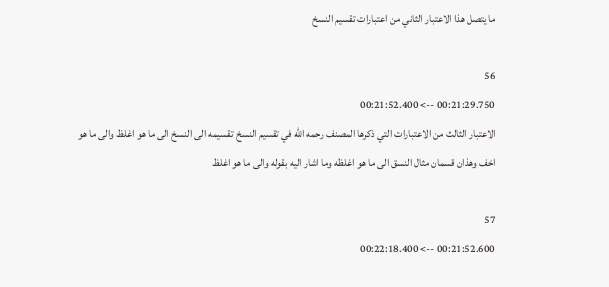ما يتصل هذا الاعتبار الثاني من اعتبارات تقسيم النسخ

56
00:21:29.750 --> 00:21:52.400
الاعتبار الثالث من الاعتبارات التي ذكرها المصنف رحمه الله في تقسيم النسخ تقسيمه الى النسخ الى ما هو اغلظ والى ما هو اخف وهذان قسمان مثال النسق الى ما هو اغلظه وما اشار اليه بقوله والى ما هو اغلظ

57
00:21:52.600 --> 00:22:18.400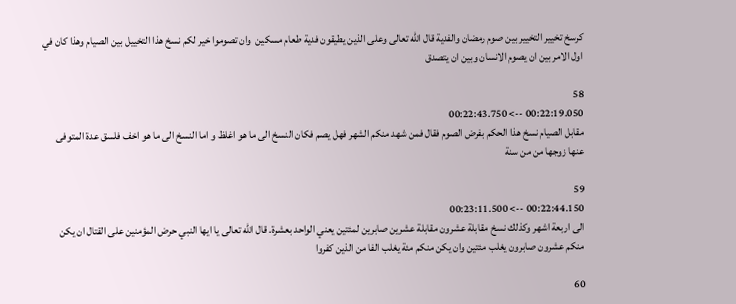كرسخ تخيير التخيير بين صوم رمضان والفدية قال الله تعالى وعلى الذين يطيقون فدية طعام مسكين  وان تصوموا خير لكم نسخ هذا التخييل بين الصيام وهذا كان في اول الامر بين ان يصوم الانسان وبين ان يتصدق

58
00:22:19.050 --> 00:22:43.750
مقابل الصيام نسخ هذا الحكم بفرض الصوم فقال فمن شهد منكم الشهر فهل يصم فكان النسخ الى ما هو اغلظ و اما النسخ الى ما هو اخف فلسق عدة المتوفى عنها زوجها من من سنة

59
00:22:44.150 --> 00:23:11.500
الى اربعة اشهر وكذلك نسخ مقابلة عشرون مقابلة عشرين صابرين لمئتين يعني الواحد بعشرة. قال الله تعالى يا ايها النبي حرض المؤمنين على القتال ان يكن منكم عشرون صابرون يغلب مئتين وان يكن منكم مئة يغلب الفا من الذين كفروا

60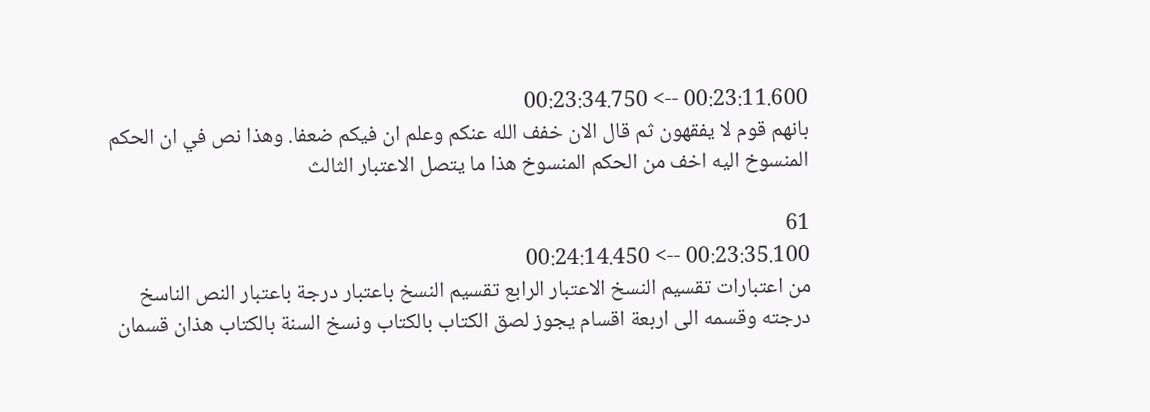00:23:11.600 --> 00:23:34.750
بانهم قوم لا يفقهون ثم قال الان خفف الله عنكم وعلم ان فيكم ضعفا. وهذا نص في ان الحكم المنسوخ اليه اخف من الحكم المنسوخ هذا ما يتصل الاعتبار الثالث

61
00:23:35.100 --> 00:24:14.450
من اعتبارات تقسيم النسخ الاعتبار الرابع تقسيم النسخ باعتبار درجة باعتبار النص الناسخ درجته وقسمه الى اربعة اقسام يجوز لصق الكتاب بالكتاب ونسخ السنة بالكتاب هذان قسمان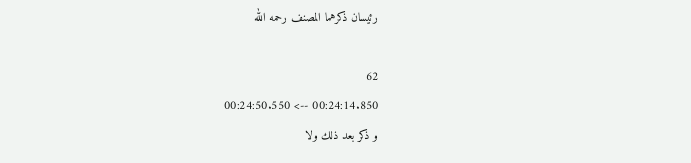رئيسان ذكرهما المصنف رحمه الله

62
00:24:14.850 --> 00:24:50.550
و ذكر بعد ذلك ولا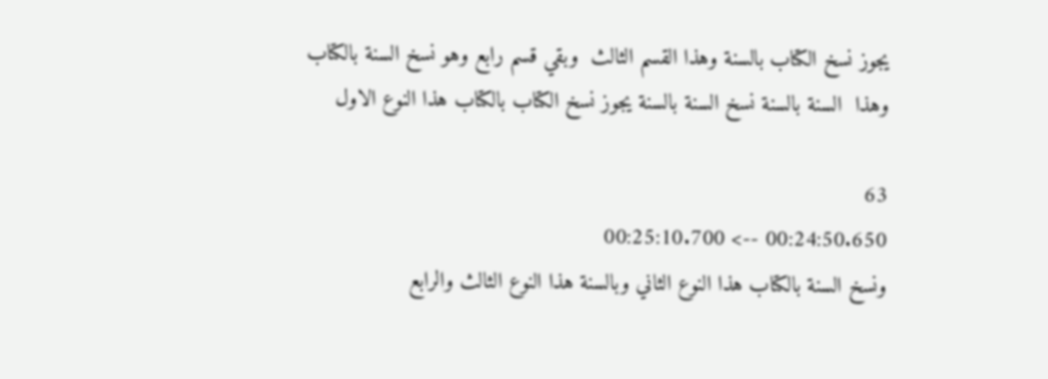يجوز نسخ الكتاب بالسنة وهذا القسم الثالث  وبقي قسم رابع وهو نسخ السنة بالكتاب وهذا  السنة بالسنة نسخ السنة بالسنة يجوز نسخ الكتاب بالكتاب هذا النوع الاول

63
00:24:50.650 --> 00:25:10.700
ونسخ السنة بالكتاب هذا النوع الثاني وبالسنة هذا النوع الثالث والرابع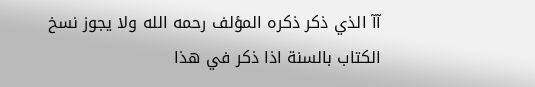آآ الذي ذكر ذكره المؤلف رحمه الله ولا يجوز نسخ الكتاب بالسنة اذا ذكر في هذا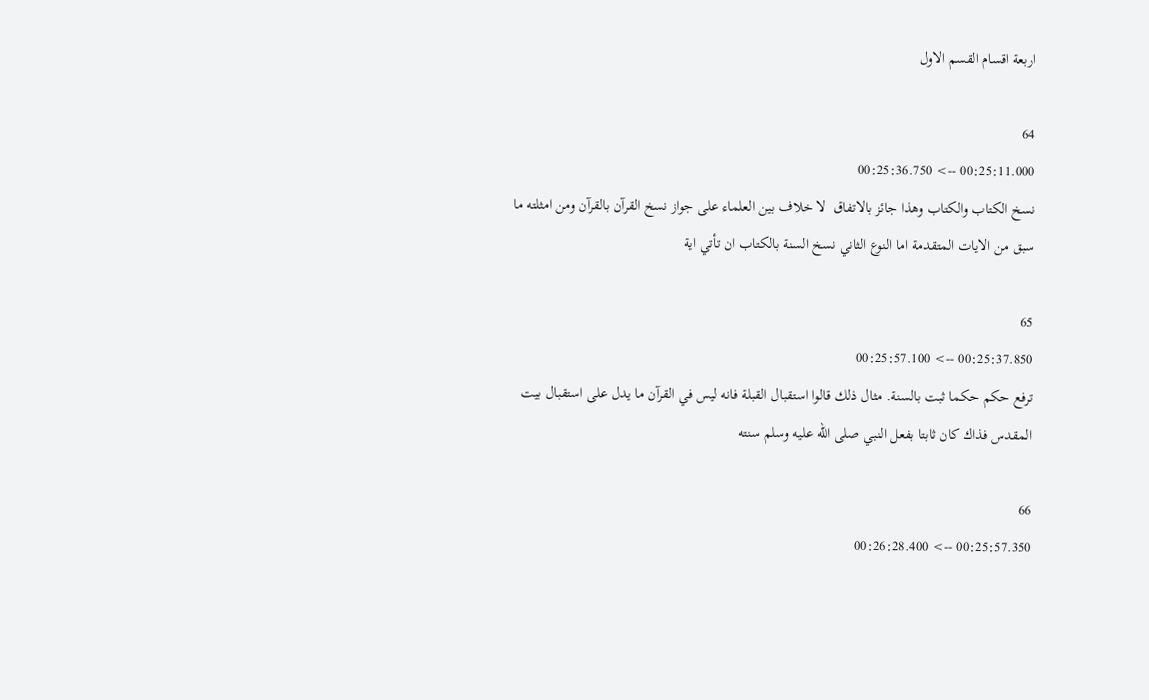اربعة اقسام القسم الاول

64
00:25:11.000 --> 00:25:36.750
نسخ الكتاب والكتاب وهذا جائز بالاتفاق  لا خلاف بين العلماء على جواز نسخ القرآن بالقرآن ومن امثلته ما سبق من الايات المتقدمة اما النوع الثاني نسخ السنة بالكتاب ان تأتي اية

65
00:25:37.850 --> 00:25:57.100
ترفع حكم حكما ثبت بالسنة. مثال ذلك قالوا استقبال القبلة فانه ليس في القرآن ما يدل على استقبال بيت المقدس فذاك كان ثابتا بفعل النبي صلى الله عليه وسلم سنته

66
00:25:57.350 --> 00:26:28.400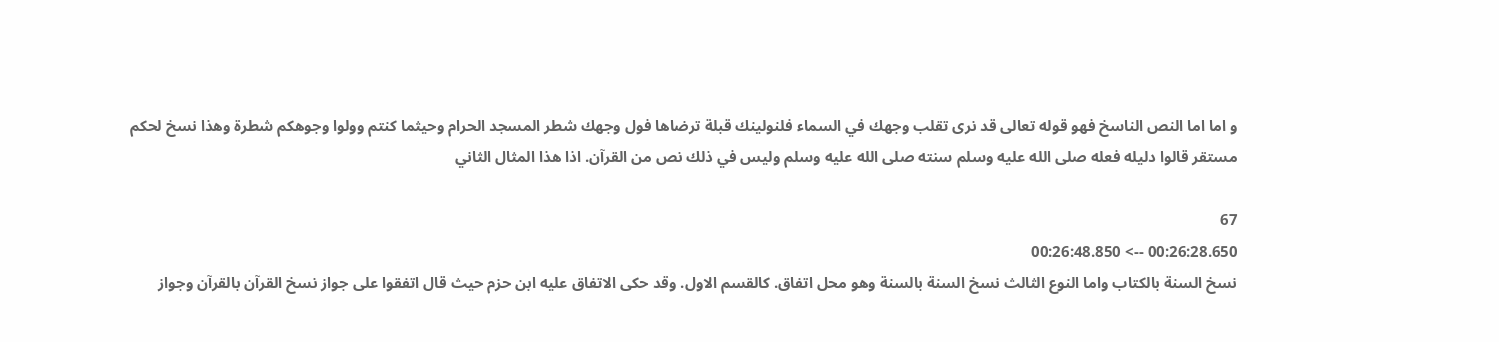و اما اما النص الناسخ فهو قوله تعالى قد نرى تقلب وجهك في السماء فلنولينك قبلة ترضاها فول وجهك شطر المسجد الحرام وحيثما كنتم وولوا وجوهكم شطرة وهذا نسخ لحكم مستقر قالوا دليله فعله صلى الله عليه وسلم سنته صلى الله عليه وسلم وليس في ذلك نص من القرآن. اذا هذا المثال الثاني

67
00:26:28.650 --> 00:26:48.850
نسخ السنة بالكتاب واما النوع الثالث نسخ السنة بالسنة وهو محل اتفاق. كالقسم الاول. وقد حكى الاتفاق عليه ابن حزم حيث قال اتفقوا على جواز نسخ القرآن بالقرآن وجواز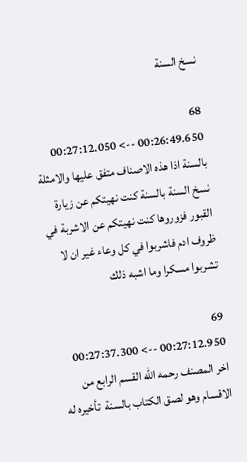نسخ السنة

68
00:26:49.650 --> 00:27:12.050
بالسنة اذا هذه الاصناف متفق عليها والامثلة نسخ السنة بالسنة كنت نهيتكم عن زيارة القبور فزوروها كنت نهيتكم عن الاشربة في ظروف ادم فاشربوا في كل وعاء غير ان لا تشربوا مسكرا وما اشبه ذلك

69
00:27:12.950 --> 00:27:37.300
اخر المصنف رحمه الله القسم الرابع من الاقسام وهو لصق الكتاب بالسنة  تأخيره له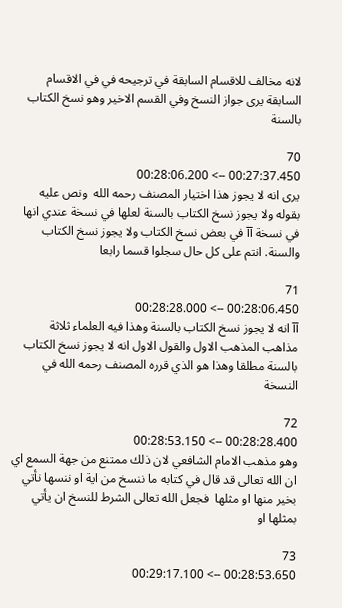لانه مخالف للاقسام السابقة في ترجيحه في في الاقسام السابقة يرى جواز النسخ وفي القسم الاخير وهو نسخ الكتاب بالسنة

70
00:27:37.450 --> 00:28:06.200
يرى انه لا يجوز هذا اختيار المصنف رحمه الله  ونص عليه بقوله ولا يجوز نسخ الكتاب بالسنة لعلها في نسخة عندي انها في نسخة آآ في بعض نسخ الكتاب ولا يجوز نسخ الكتاب والسنة. انتم على كل حال سجلوا قسما رابعا

71
00:28:06.450 --> 00:28:28.000
آآ انه لا يجوز نسخ الكتاب بالسنة وهذا فيه العلماء ثلاثة مذاهب المذهب الاول والقول الاول انه لا يجوز نسخ الكتاب بالسنة مطلقا وهذا هو الذي قرره المصنف رحمه الله في النسخة

72
00:28:28.400 --> 00:28:53.150
وهو مذهب الامام الشافعي لان ذلك ممتنع من جهة السمع اي ان الله تعالى قد قال في كتابه ما ننسخ من اية او ننسها نأتي بخير منها او مثلها  فجعل الله تعالى الشرط للنسخ ان يأتي بمثلها او

73
00:28:53.650 --> 00:29:17.100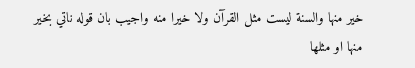خير منها والسنة ليست مثل القرآن ولا خيرا منه واجيب بان قوله ناتي بخير منها او مثلها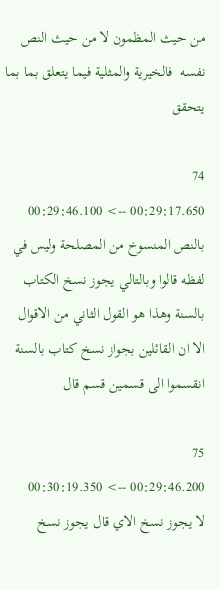من حيث المظمون لا من حيث النص نفسه  فالخيرية والمثلية فيما يتعلق بما بما يتحقق

74
00:29:17.650 --> 00:29:46.100
بالنص المنسوخ من المصلحة وليس في لفظه قالوا وبالتالي يجوز نسخ الكتاب بالسنة وهذا هو القول الثاني من الاقوال الا ان القائلين بجواز نسخ كتاب بالسنة انقسموا الى قسمين قسم قال

75
00:29:46.200 --> 00:30:19.350
لا يجوز نسخ الاي قال يجوز نسخ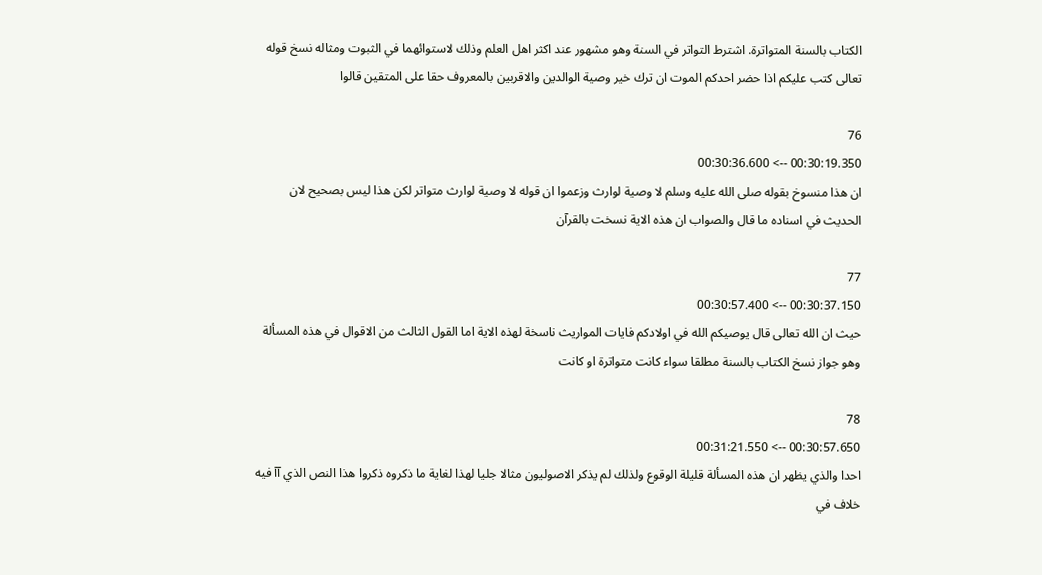الكتاب بالسنة المتواترة. اشترط التواتر في السنة وهو مشهور عند اكثر اهل العلم وذلك لاستوائهما في الثبوت ومثاله نسخ قوله تعالى كتب عليكم اذا حضر احدكم الموت ان ترك خير وصية الوالدين والاقربين بالمعروف حقا على المتقين قالوا

76
00:30:19.350 --> 00:30:36.600
ان هذا منسوخ بقوله صلى الله عليه وسلم لا وصية لوارث وزعموا ان قوله لا وصية لوارث متواتر لكن هذا ليس بصحيح لان الحديث في اسناده ما قال والصواب ان هذه الاية نسخت بالقرآن

77
00:30:37.150 --> 00:30:57.400
حيث ان الله تعالى قال يوصيكم الله في اولادكم فايات المواريث ناسخة لهذه الاية اما القول الثالث من الاقوال في هذه المسألة وهو جواز نسخ الكتاب بالسنة مطلقا سواء كانت متواترة او كانت

78
00:30:57.650 --> 00:31:21.550
احدا والذي يظهر ان هذه المسألة قليلة الوقوع ولذلك لم يذكر الاصوليون مثالا جليا لهذا لغاية ما ذكروه ذكروا هذا النص الذي آآ فيه خلاف في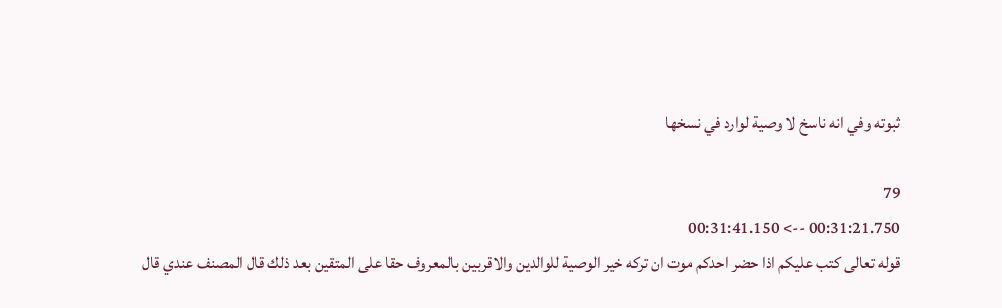ثبوته وفي انه ناسخ لا وصية لوارد في نسخها

79
00:31:21.750 --> 00:31:41.150
قوله تعالى كتب عليكم اذا حضر احدكم موت ان تركه خير الوصية للوالدين والاقربين بالمعروف حقا على المتقين بعد ذلك قال المصنف عندي قال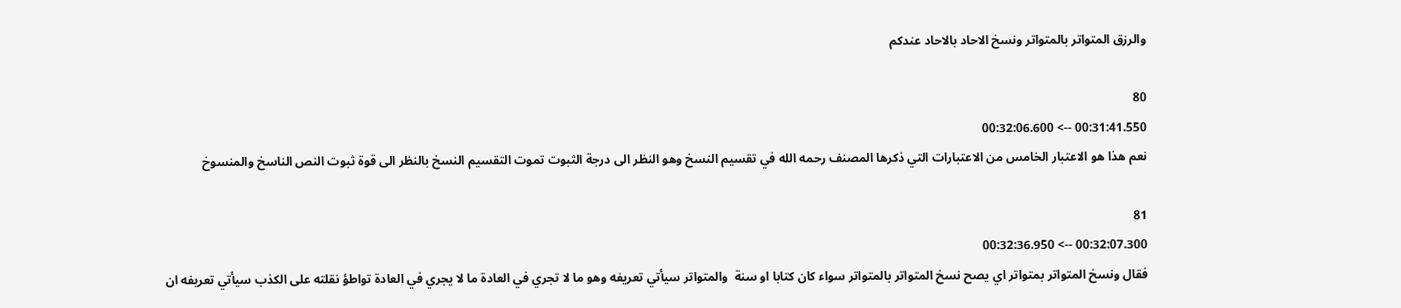والرزق المتواتر بالمتواتر ونسخ الاحاد بالاحاد عندكم

80
00:31:41.550 --> 00:32:06.600
نعم هذا هو الاعتبار الخامس من الاعتبارات التي ذكرها المصنف رحمه الله في تقسيم النسخ وهو النظر الى درجة الثبوت تموت التقسيم النسخ بالنظر الى قوة ثبوت النص الناسخ والمنسوخ

81
00:32:07.300 --> 00:32:36.950
فقال ونسخ المتواتر بمتواتر اي يصح نسخ المتواتر بالمتواتر سواء كان كتابا او سنة  والمتواتر سيأتي تعريفه وهو ما لا تجري في العادة ما لا يجري في العادة تواطؤ نقلته على الكذب سيأتي تعريفه ان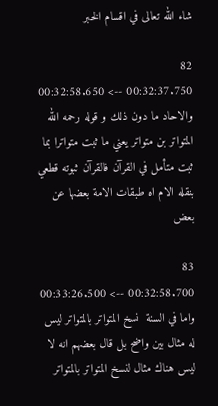شاء الله تعالى في اقسام الخبر

82
00:32:37.750 --> 00:32:58.650
والاحاد ما دون ذلك و قوله رحمه الله المتواتر بن متواتر يعني ما ثبت متواترا بما ثبت متأمل في القرآن فالقرآن ثبوته قطعي بنقله الام اه طبقات الامة بعضها عن بعض

83
00:32:58.700 --> 00:33:26.500
واما في السنة  نسخ المتواتر بالمتواتر ليس له مثال بين واضح بل قال بعضهم انه لا ليس هناك مثال لنسخ المتواتر بالمتواتر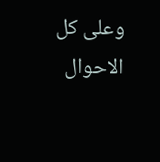وعلى كل الاحوال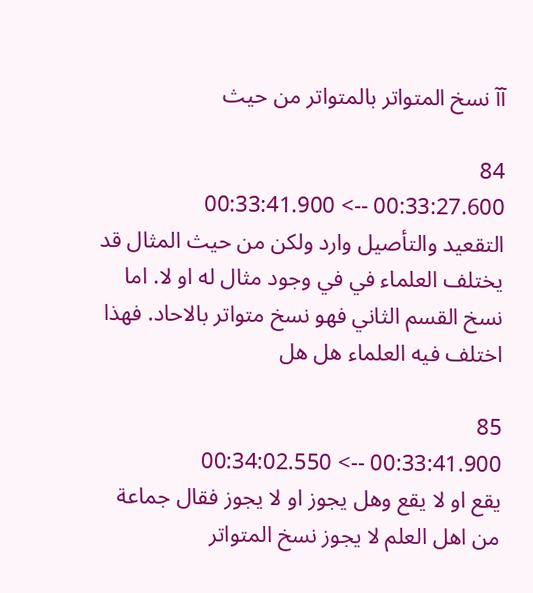آآ نسخ المتواتر بالمتواتر من حيث

84
00:33:27.600 --> 00:33:41.900
التقعيد والتأصيل وارد ولكن من حيث المثال قد يختلف العلماء في في وجود مثال له او لا. اما نسخ القسم الثاني فهو نسخ متواتر بالاحاد. فهذا اختلف فيه العلماء هل هل

85
00:33:41.900 --> 00:34:02.550
يقع او لا يقع وهل يجوز او لا يجوز فقال جماعة من اهل العلم لا يجوز نسخ المتواتر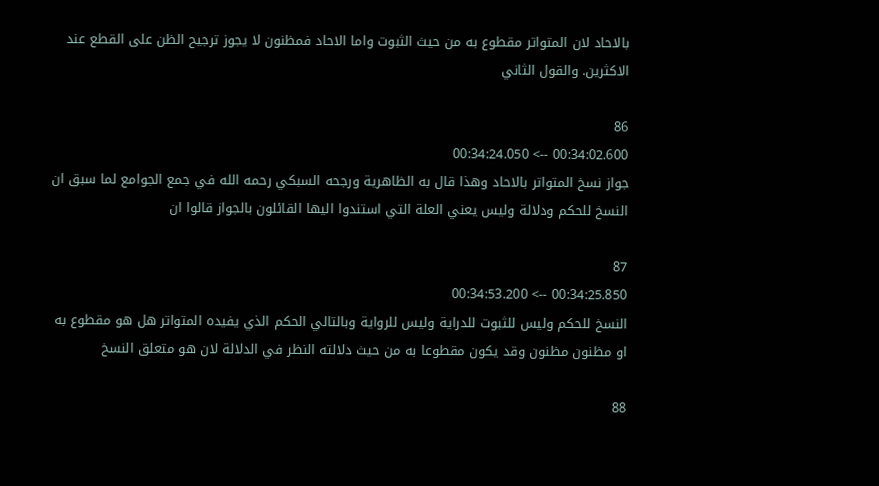بالاحاد لان المتواتر مقطوع به من حيث الثبوت واما الاحاد فمظنون لا يجوز ترجيح الظن على القطع عند الاكثرين. والقول الثاني

86
00:34:02.600 --> 00:34:24.050
جواز نسخ المتواتر بالاحاد وهذا قال به الظاهرية ورجحه السبكي رحمه الله في جمع الجوامع لما سبق ان النسخ للحكم ودلالة وليس يعني العلة التي استندوا اليها القائلون بالجواز قالوا ان

87
00:34:25.850 --> 00:34:53.200
النسخ للحكم وليس للثبوت للدراية وليس للرواية وبالتالي الحكم الذي يفيده المتواتر هل هو مقطوع به او مظنون مظنون وقد يكون مقطوعا به من حيث دلالته النظر في الدلالة لان هو متعلق النسخ

88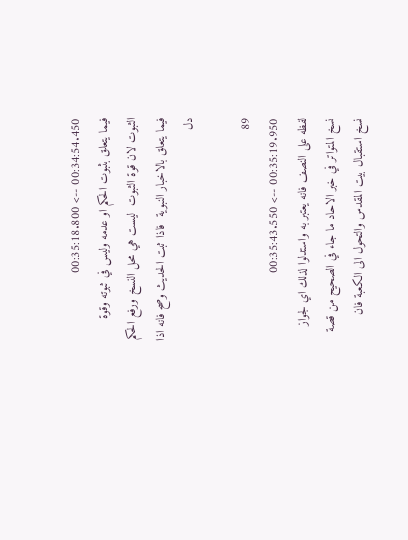00:34:54.450 --> 00:35:18.800
فيما يتعلق بثبوت الحكم او عدمه وليس في ثبوته وقوة الثبوت لان قوة الثبوت  ليست هي محل النسخ ورفع الحكم فيما يتعلق بالاخبار النبوية  فاذا ثبت الحديث وصح فانه اذا دل

89
00:35:19.950 --> 00:35:43.550
لفظه على النصف فانه يعتبر به واستدلوا لذلك اي لجواز نسخ المتواتر في خبر الاحاد ما جاء في الصحيح من قصة نسخ استقبال بيت المقدس والتحول الى الكعبة فان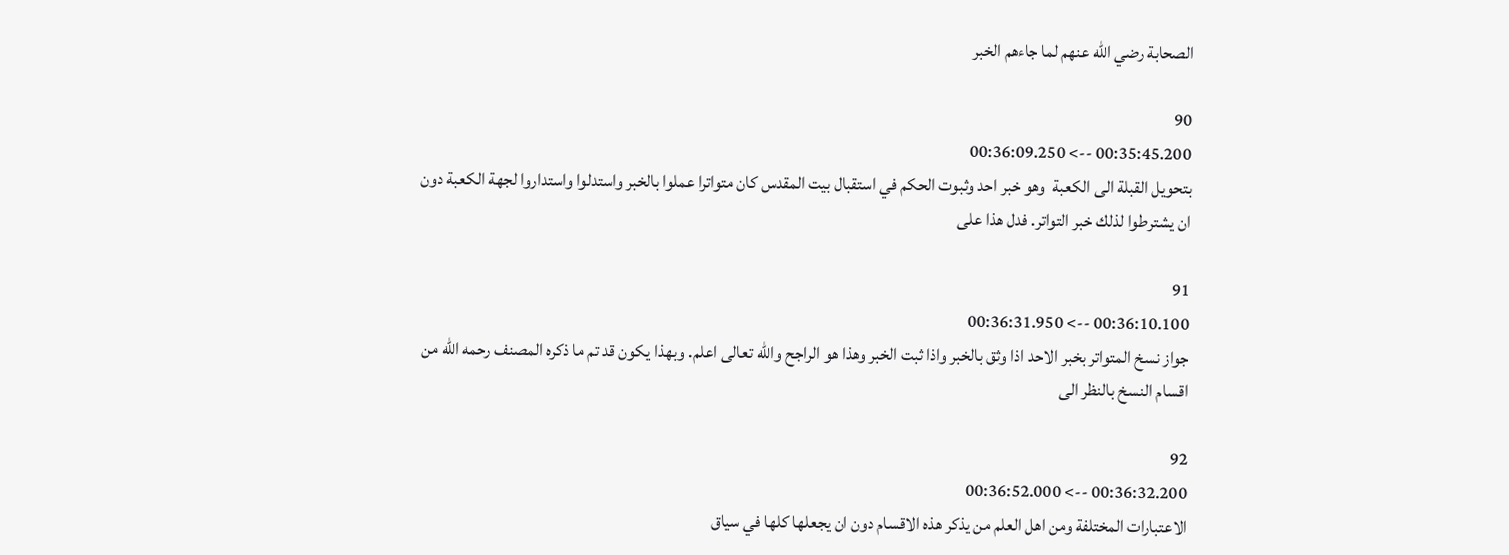الصحابة رضي الله عنهم لما جاءهم الخبر

90
00:35:45.200 --> 00:36:09.250
بتحويل القبلة الى الكعبة  وهو خبر احد وثبوت الحكم في استقبال بيت المقدس كان متواترا عملوا بالخبر واستدلوا واستداروا لجهة الكعبة دون ان يشترطوا لذلك خبر التواتر. فدل هذا على

91
00:36:10.100 --> 00:36:31.950
جواز نسخ المتواتر بخبر الاحد اذا وثق بالخبر واذا ثبت الخبر وهذا هو الراجح والله تعالى اعلم. وبهذا يكون قد تم ما ذكره المصنف رحمه الله من اقسام النسخ بالنظر الى

92
00:36:32.200 --> 00:36:52.000
الاعتبارات المختلفة ومن اهل العلم من يذكر هذه الاقسام دون ان يجعلها كلها في سياق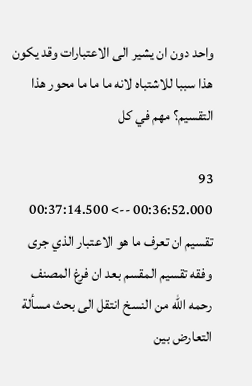واحد دون ان يشير الى الاعتبارات وقد يكون هذا سببا للاشتباه لانه ما ما ما محور هذا التقسيم؟ مهم في كل

93
00:36:52.000 --> 00:37:14.500
تقسيم ان تعرف ما هو الاعتبار الذي جرى وفقه تقسيم المقسم بعد ان فرغ المصنف رحمه الله من النسخ انتقل الى بحث مسألة التعارض بين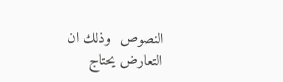النصوص  وذلك ان التعارض يحتاج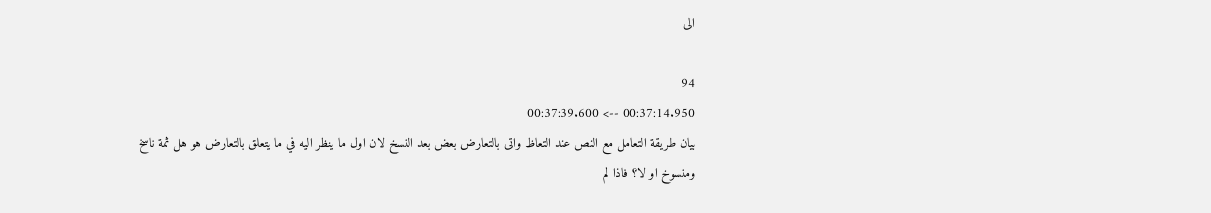الى

94
00:37:14.950 --> 00:37:39.600
بيان طريقة التعامل مع النص عند التعاظ واتى بالتعارض بعض بعد النسخ لان اول ما ينظر اليه في ما يتعلق بالتعارض هو هل ثمة ناسخ ومنسوخ او لا؟ فاذا لم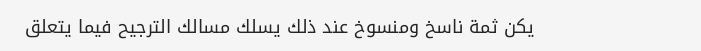يكن ثمة ناسخ ومنسوخ عند ذلك يسلك مسالك الترجيح فيما يتعلق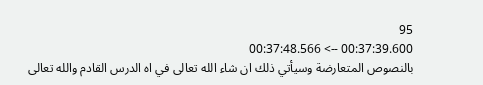95
00:37:39.600 --> 00:37:48.566
بالنصوص المتعارضة وسيأتي ذلك ان شاء الله تعالى في اه الدرس القادم والله تعالى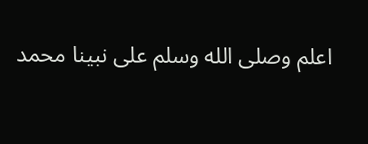اعلم وصلى الله وسلم على نبينا محمد